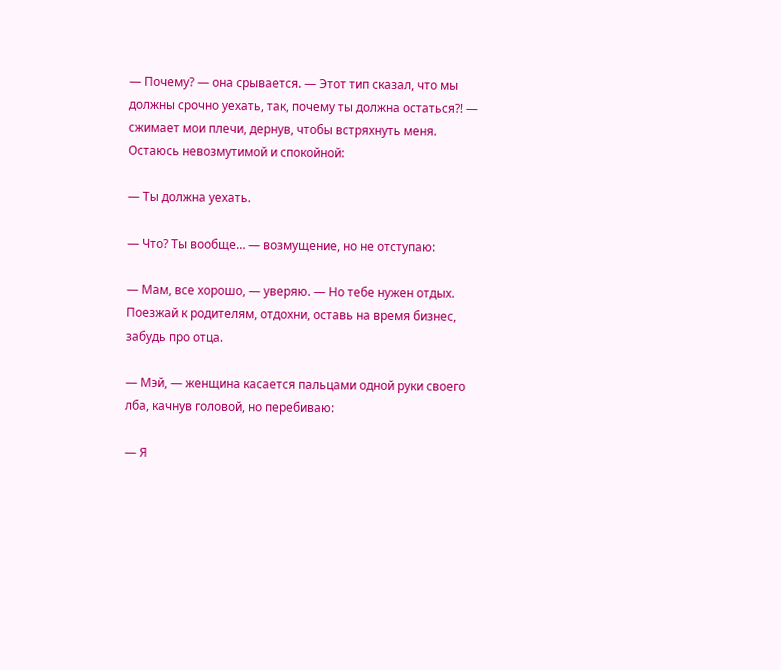— Почему? — она срывается. — Этот тип сказал, что мы должны срочно уехать, так, почему ты должна остаться?! — сжимает мои плечи, дернув, чтобы встряхнуть меня. Остаюсь невозмутимой и спокойной:

— Ты должна уехать.

— Что? Ты вообще… — возмущение, но не отступаю:

— Мам, все хорошо, — уверяю. — Но тебе нужен отдых. Поезжай к родителям, отдохни, оставь на время бизнес, забудь про отца.

— Мэй, — женщина касается пальцами одной руки своего лба, качнув головой, но перебиваю:

— Я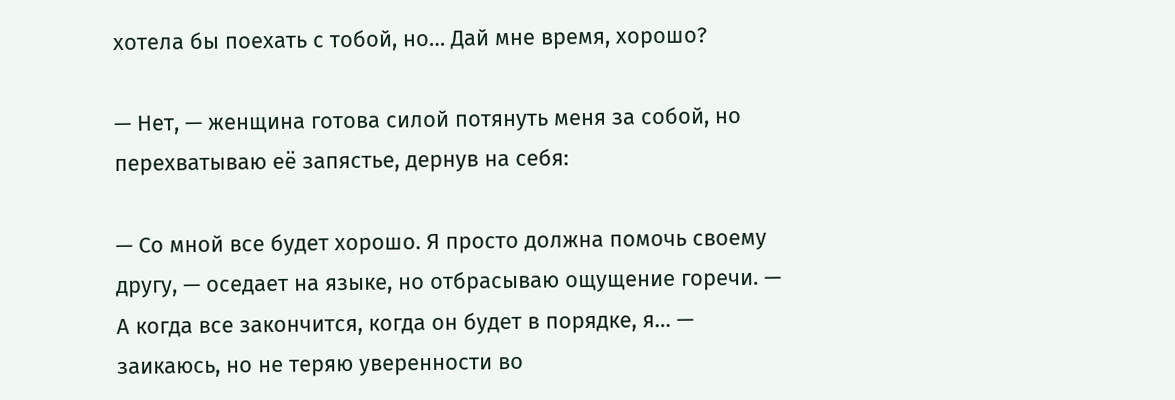хотела бы поехать с тобой, но… Дай мне время, хорошо?

— Нет, — женщина готова силой потянуть меня за собой, но перехватываю её запястье, дернув на себя:

— Со мной все будет хорошо. Я просто должна помочь своему другу, — оседает на языке, но отбрасываю ощущение горечи. — А когда все закончится, когда он будет в порядке, я… — заикаюсь, но не теряю уверенности во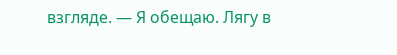взгляде. — Я обещаю. Лягу в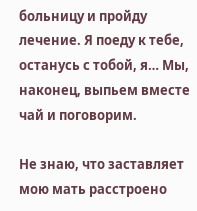больницу и пройду лечение. Я поеду к тебе, останусь с тобой, я… Мы, наконец, выпьем вместе чай и поговорим.

Не знаю, что заставляет мою мать расстроено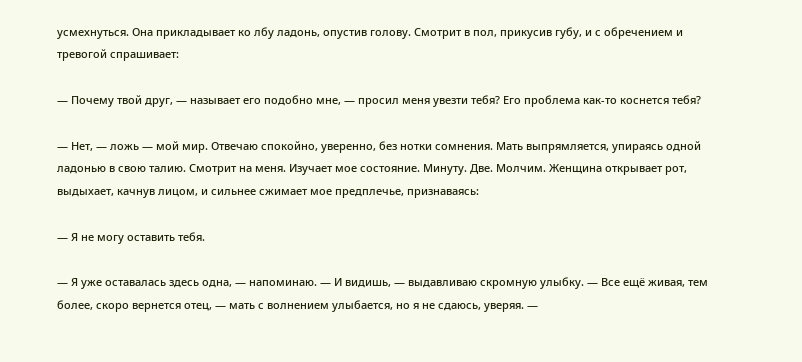усмехнуться. Она прикладывает ко лбу ладонь, опустив голову. Смотрит в пол, прикусив губу, и с обречением и тревогой спрашивает:

— Почему твой друг, — называет его подобно мне, — просил меня увезти тебя? Его проблема как-то коснется тебя?

— Нет, — ложь — мой мир. Отвечаю спокойно, уверенно, без нотки сомнения. Мать выпрямляется, упираясь одной ладонью в свою талию. Смотрит на меня. Изучает мое состояние. Минуту. Две. Молчим. Женщина открывает рот, выдыхает, качнув лицом, и сильнее сжимает мое предплечье, признаваясь:

— Я не могу оставить тебя.

— Я уже оставалась здесь одна, — напоминаю. — И видишь, — выдавливаю скромную улыбку. — Все ещё живая, тем более, скоро вернется отец, — мать с волнением улыбается, но я не сдаюсь, уверяя. —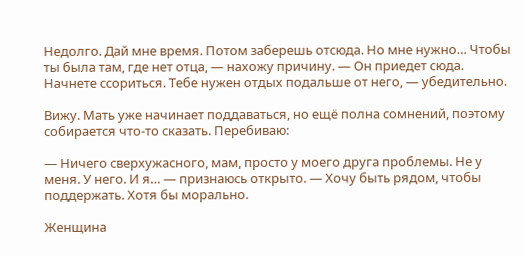Недолго. Дай мне время. Потом заберешь отсюда. Но мне нужно… Чтобы ты была там, где нет отца, — нахожу причину. — Он приедет сюда. Начнете ссориться. Тебе нужен отдых подальше от него, — убедительно.

Вижу. Мать уже начинает поддаваться, но ещё полна сомнений, поэтому собирается что-то сказать. Перебиваю:

— Ничего сверхужасного, мам, просто у моего друга проблемы. Не у меня. У него. И я… — признаюсь открыто. — Хочу быть рядом, чтобы поддержать. Хотя бы морально.

Женщина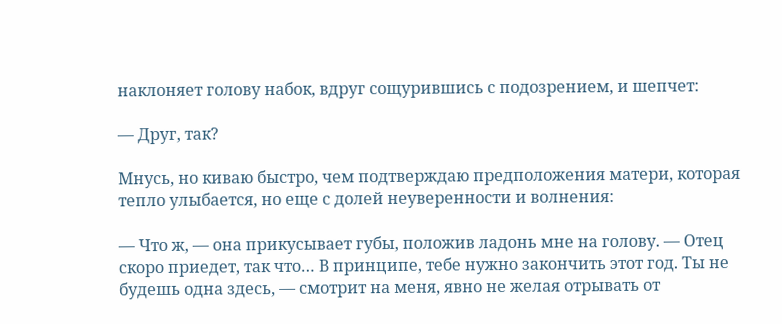наклоняет голову набок, вдруг сощурившись с подозрением, и шепчет:

— Друг, так?

Мнусь, но киваю быстро, чем подтверждаю предположения матери, которая тепло улыбается, но еще с долей неуверенности и волнения:

— Что ж, — она прикусывает губы, положив ладонь мне на голову. — Отец скоро приедет, так что… В принципе, тебе нужно закончить этот год. Ты не будешь одна здесь, — смотрит на меня, явно не желая отрывать от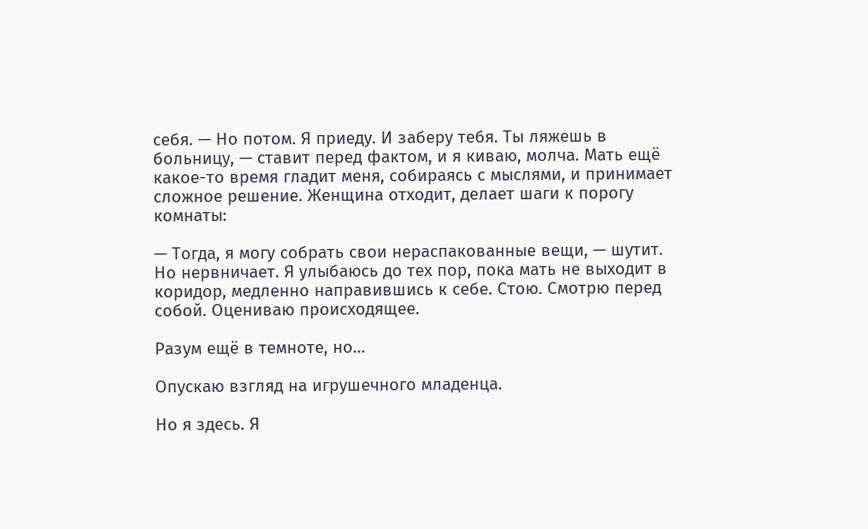себя. — Но потом. Я приеду. И заберу тебя. Ты ляжешь в больницу, — ставит перед фактом, и я киваю, молча. Мать ещё какое-то время гладит меня, собираясь с мыслями, и принимает сложное решение. Женщина отходит, делает шаги к порогу комнаты:

— Тогда, я могу собрать свои нераспакованные вещи, — шутит. Но нервничает. Я улыбаюсь до тех пор, пока мать не выходит в коридор, медленно направившись к себе. Стою. Смотрю перед собой. Оцениваю происходящее.

Разум ещё в темноте, но…

Опускаю взгляд на игрушечного младенца.

Но я здесь. Я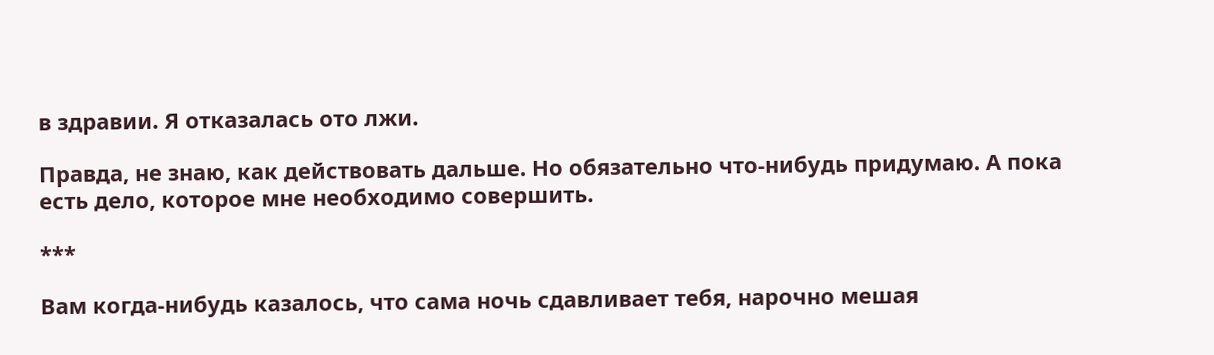в здравии. Я отказалась ото лжи.

Правда, не знаю, как действовать дальше. Но обязательно что-нибудь придумаю. А пока есть дело, которое мне необходимо совершить.

***

Вам когда-нибудь казалось, что сама ночь сдавливает тебя, нарочно мешая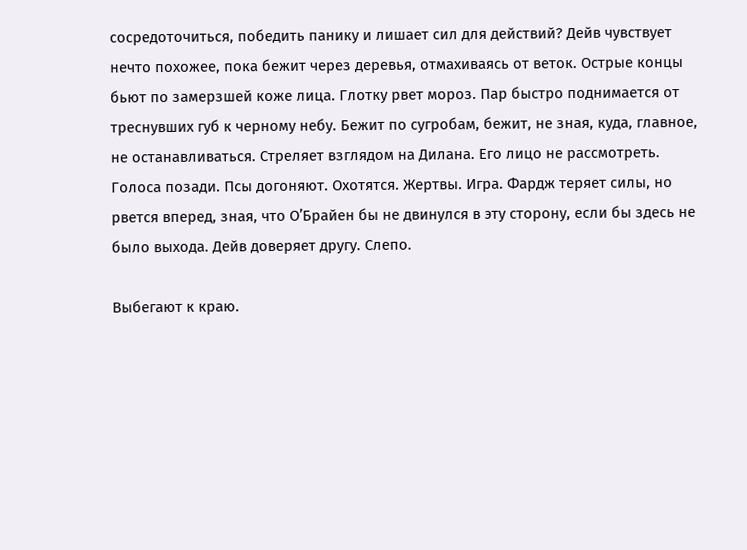сосредоточиться, победить панику и лишает сил для действий? Дейв чувствует нечто похожее, пока бежит через деревья, отмахиваясь от веток. Острые концы бьют по замерзшей коже лица. Глотку рвет мороз. Пар быстро поднимается от треснувших губ к черному небу. Бежит по сугробам, бежит, не зная, куда, главное, не останавливаться. Стреляет взглядом на Дилана. Его лицо не рассмотреть. Голоса позади. Псы догоняют. Охотятся. Жертвы. Игра. Фардж теряет силы, но рвется вперед, зная, что О’Брайен бы не двинулся в эту сторону, если бы здесь не было выхода. Дейв доверяет другу. Слепо.

Выбегают к краю.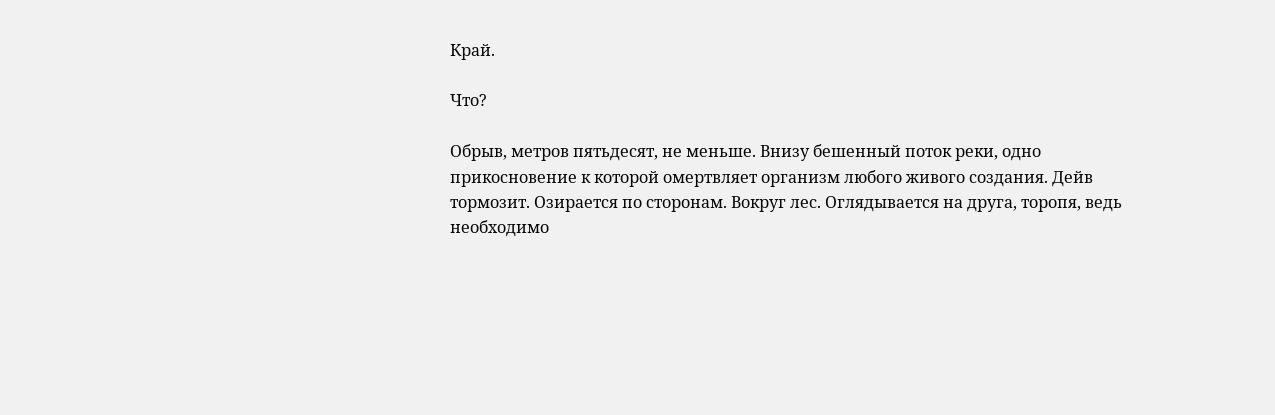Край.

Что?

Обрыв, метров пятьдесят, не меньше. Внизу бешенный поток реки, одно прикосновение к которой омертвляет организм любого живого создания. Дейв тормозит. Озирается по сторонам. Вокруг лес. Оглядывается на друга, торопя, ведь необходимо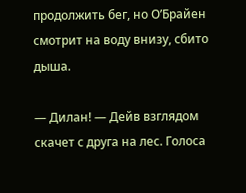продолжить бег, но О’Брайен смотрит на воду внизу, сбито дыша.

— Дилан! — Дейв взглядом скачет с друга на лес. Голоса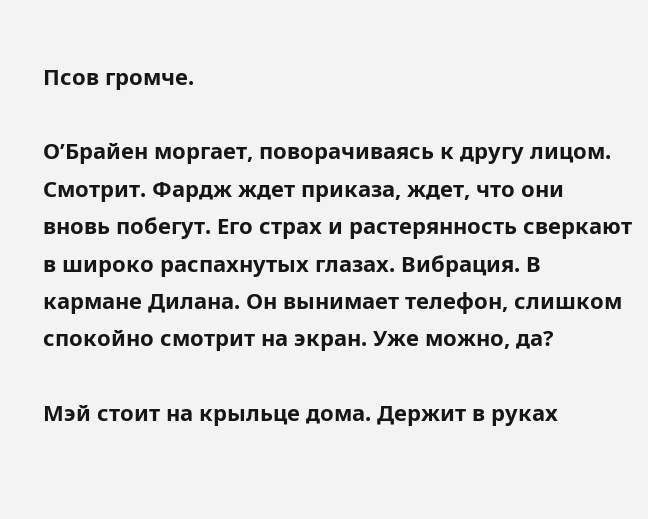Псов громче.

О’Брайен моргает, поворачиваясь к другу лицом. Смотрит. Фардж ждет приказа, ждет, что они вновь побегут. Его страх и растерянность сверкают в широко распахнутых глазах. Вибрация. В кармане Дилана. Он вынимает телефон, слишком спокойно смотрит на экран. Уже можно, да?

Мэй стоит на крыльце дома. Держит в руках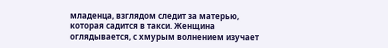младенца, взглядом следит за матерью, которая садится в такси. Женщина оглядывается, с хмурым волнением изучает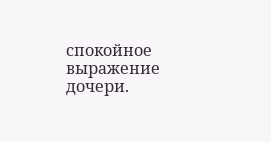спокойное выражение дочери.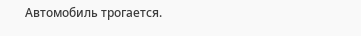Автомобиль трогается.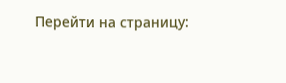Перейти на страницу: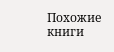Похожие книги